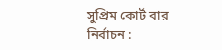সুপ্রিম কোর্ট বার নির্বাচন :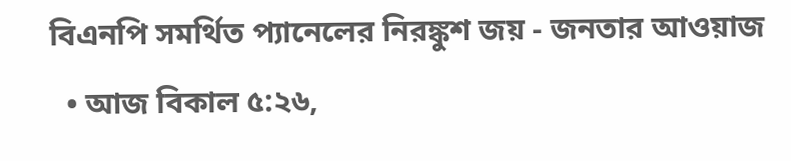বিএনপি সমর্থিত প্যানেলের নিরঙ্কুশ জয় - জনতার আওয়াজ
  • আজ বিকাল ৫:২৬,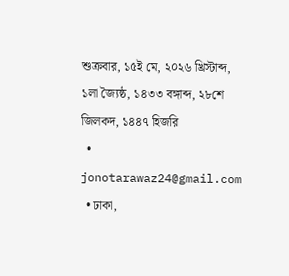শুক্রবার, ১৫ই মে, ২০২৬ খ্রিস্টাব্দ, ১লা জ্যৈষ্ঠ, ১৪৩৩ বঙ্গাব্দ, ২৮শে জিলকদ, ১৪৪৭ হিজরি
  • jonotarawaz24@gmail.com
  • ঢাকা,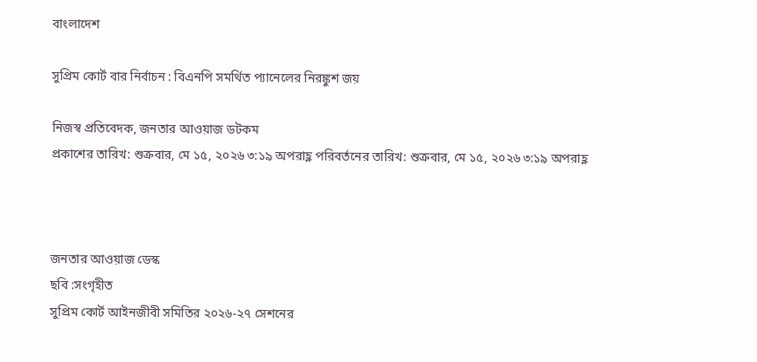বাংলাদেশ

সুপ্রিম কোর্ট বার নির্বাচন : বিএনপি সমর্থিত প্যানেলের নিরঙ্কুশ জয়

নিজস্ব প্রতিবেদক, জনতার আওয়াজ ডটকম
প্রকাশের তারিখ: শুক্রবার, মে ১৫, ২০২৬ ৩:১৯ অপরাহ্ণ পরিবর্তনের তারিখ: শুক্রবার, মে ১৫, ২০২৬ ৩:১৯ অপরাহ্ণ



জনতার আওয়াজ ডেস্ক
ছবি :সংগৃহীত
সুপ্রিম কোর্ট আইনজীবী সমিতির ২০২৬-২৭ সেশনের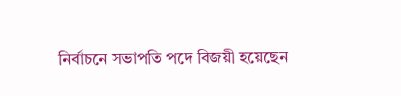নির্বাচনে সভাপতি পদে বিজয়ী হয়েছেন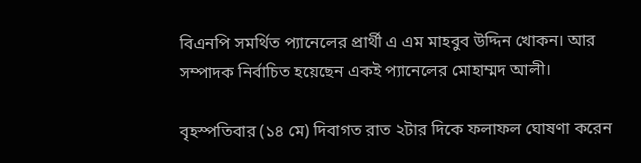বিএনপি সমর্থিত প্যানেলের প্রার্থী এ এম মাহবুব উদ্দিন খোকন। আর সম্পাদক নির্বাচিত হয়েছেন একই প্যানেলের মোহাম্মদ আলী।

বৃহস্পতিবার (১৪ মে) দিবাগত রাত ২টার দিকে ফলাফল ঘোষণা করেন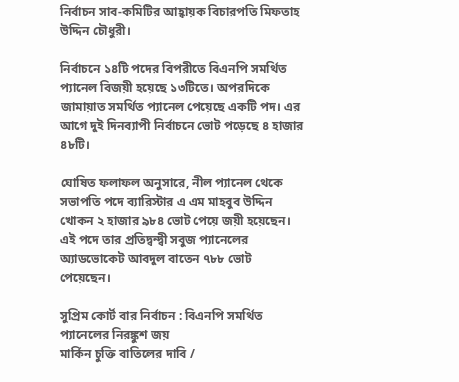নির্বাচন সাব-কমিটির আহ্বায়ক বিচারপতি মিফতাহ উদ্দিন চৌধুরী।

নির্বাচনে ১৪টি পদের বিপরীতে বিএনপি সমর্থিত প্যানেল বিজয়ী হয়েছে ১৩টিতে। অপরদিকে জামায়াত সমর্থিত প্যানেল পেয়েছে একটি পদ। এর আগে দুই দিনব্যাপী নির্বাচনে ভোট পড়েছে ৪ হাজার ৪৮টি।

ঘোষিত ফলাফল অনুসারে, নীল প্যানেল থেকে সভাপতি পদে ব্যারিস্টার এ এম মাহবুব উদ্দিন খোকন ২ হাজার ৯৮৪ ভোট পেয়ে জয়ী হয়েছেন। এই পদে তার প্রতিদ্বন্দ্বী সবুজ প্যানেলের অ্যাডভোকেট আবদুল বাতেন ৭৮৮ ভোট পেয়েছেন।

সুপ্রিম কোর্ট বার নির্বাচন : বিএনপি সমর্থিত প্যানেলের নিরঙ্কুশ জয়
মার্কিন চুক্তি বাতিলের দাবি /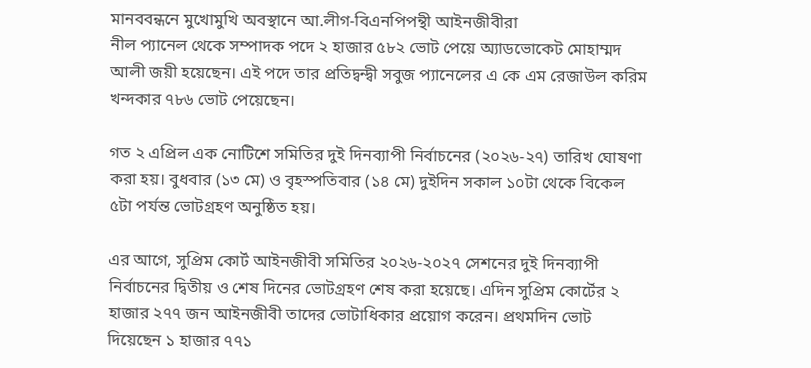মানববন্ধনে মুখোমুখি অবস্থানে আ.লীগ-বিএনপিপন্থী আইনজীবীরা
নীল প্যানেল থেকে সম্পাদক পদে ২ হাজার ৫৮২ ভোট পেয়ে অ্যাডভোকেট মোহাম্মদ আলী জয়ী হয়েছেন। এই পদে তার প্রতিদ্বন্দ্বী সবুজ প্যানেলের এ কে এম রেজাউল করিম খন্দকার ৭৮৬ ভোট পেয়েছেন।

গত ২ এপ্রিল এক নোটিশে সমিতির দুই দিনব্যাপী নির্বাচনের (২০২৬-২৭) তারিখ ঘোষণা করা হয়। বুধবার (১৩ মে) ও বৃহস্পতিবার (১৪ মে) দুইদিন সকাল ১০টা থেকে বিকেল ৫টা পর্যন্ত ভোটগ্রহণ অনুষ্ঠিত হয়।

এর আগে, সুপ্রিম কোর্ট আইনজীবী সমিতির ২০২৬-২০২৭ সেশনের দুই দিনব্যাপী নির্বাচনের দ্বিতীয় ও শেষ দিনের ভোটগ্রহণ শেষ করা হয়েছে। এদিন সুপ্রিম কোর্টের ২ হাজার ২৭৭ জন আইনজীবী তাদের ভোটাধিকার প্রয়োগ করেন। প্রথমদিন ভোট দিয়েছেন ১ হাজার ৭৭১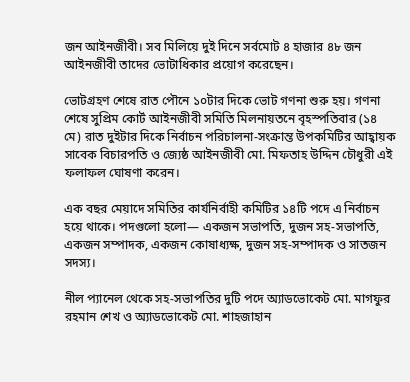জন আইনজীবী। সব মিলিয়ে দুই দিনে সর্বমোট ৪ হাজার ৪৮ জন আইনজীবী তাদের ভোটাধিকার প্রয়োগ করেছেন।

ভোটগ্রহণ শেষে রাত পৌনে ১০টার দিকে ভোট গণনা শুরু হয়। গণনা শেষে সুপ্রিম কোর্ট আইনজীবী সমিতি মিলনায়তনে বৃহস্পতিবার (১৪ মে) রাত দুইটার দিকে নির্বাচন পরিচালনা-সংক্রান্ত উপকমিটির আহ্বায়ক সাবেক বিচারপতি ও জ্যেষ্ঠ আইনজীবী মো. মিফতাহ উদ্দিন চৌধুরী এই ফলাফল ঘোষণা করেন।

এক বছর মেয়াদে সমিতির কার্যনির্বাহী কমিটির ১৪টি পদে এ নির্বাচন হয়ে থাকে। পদগুলো হলো— একজন সভাপতি, দুজন সহ-সভাপতি, একজন সম্পাদক, একজন কোষাধ্যক্ষ, দুজন সহ-সম্পাদক ও সাতজন সদস্য।

নীল প্যানেল থেকে সহ-সভাপতির দুটি পদে অ্যাডভোকেট মো. মাগফুর রহমান শেখ ও অ্যাডভোকেট মো. শাহজাহান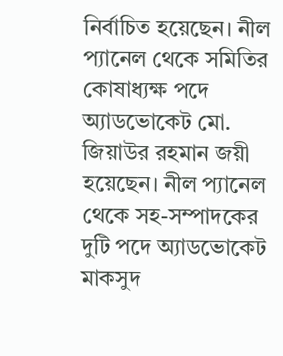নির্বাচিত হয়েছেন। নীল প্যানেল থেকে সমিতির কোষাধ্যক্ষ পদে অ্যাডভোকেট মো. জিয়াউর রহমান জয়ী হয়েছেন। নীল প্যানেল থেকে সহ-সম্পাদকের দুটি পদে অ্যাডভোকেট মাকসুদ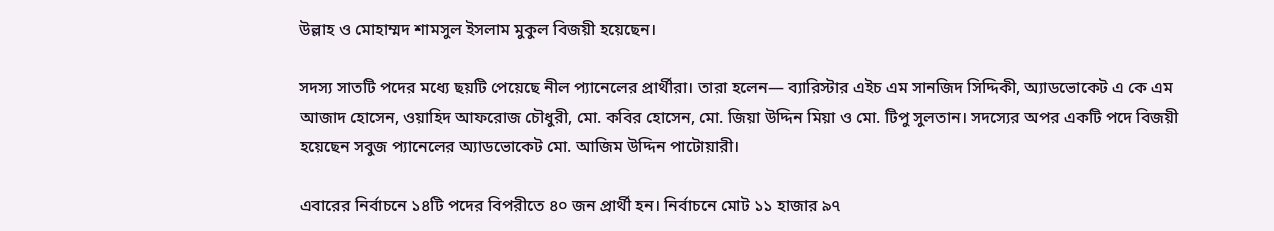উল্লাহ ও মোহাম্মদ শামসুল ইসলাম মুকুল বিজয়ী হয়েছেন।

সদস্য সাতটি পদের মধ্যে ছয়টি পেয়েছে নীল প্যানেলের প্রার্থীরা। তারা হলেন— ব্যারিস্টার এইচ এম সানজিদ সিদ্দিকী, অ্যাডভোকেট এ কে এম আজাদ হোসেন, ওয়াহিদ আফরোজ চৌধুরী, মো. কবির হোসেন, মো. জিয়া উদ্দিন মিয়া ও মো. টিপু সুলতান। সদস্যের অপর একটি পদে বিজয়ী হয়েছেন সবুজ প্যানেলের অ্যাডভোকেট মো. আজিম উদ্দিন পাটোয়ারী।

এবারের নির্বাচনে ১৪টি পদের বিপরীতে ৪০ জন প্রার্থী হন। নির্বাচনে মোট ১১ হাজার ৯৭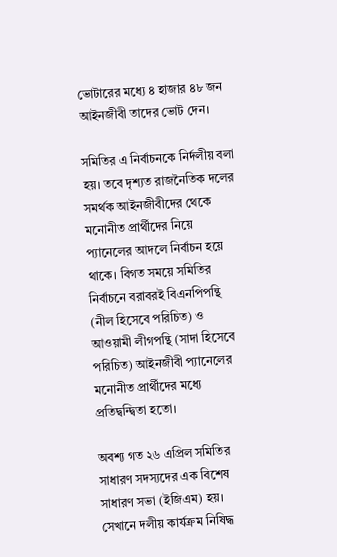ভোটারের মধ্যে ৪ হাজার ৪৮ জন আইনজীবী তাদের ভোট দেন।

সমিতির এ নির্বাচনকে নির্দলীয় বলা হয়। তবে দৃশ্যত রাজনৈতিক দলের সমর্থক আইনজীবীদের থেকে মনোনীত প্রার্থীদের নিয়ে প্যানেলের আদলে নির্বাচন হয়ে থাকে। বিগত সময়ে সমিতির নির্বাচনে বরাবরই বিএনপিপন্থি (নীল হিসেবে পরিচিত) ও আওয়ামী লীগপন্থি (সাদা হিসেবে পরিচিত) আইনজীবী প্যানেলের মনোনীত প্রার্থীদের মধ্যে প্রতিদ্বন্দ্বিতা হতো।

অবশ্য গত ২৬ এপ্রিল সমিতির সাধারণ সদস্যদের এক বিশেষ সাধারণ সভা (ইজিএম) হয়। সেখানে দলীয় কার্যক্রম নিষিদ্ধ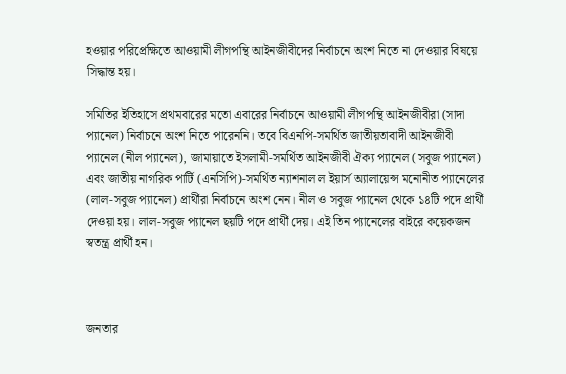হওয়ার পরিপ্রেক্ষিতে আওয়ামী লীগপন্থি আইনজীবীদের নির্বাচনে অংশ নিতে না দেওয়ার বিষয়ে সিদ্ধান্ত হয়।

সমিতির ইতিহাসে প্রথমবারের মতো এবারের নির্বাচনে আওয়ামী লীগপন্থি আইনজীবীরা (সাদা প্যানেল) নির্বাচনে অংশ নিতে পারেননি। তবে বিএনপি-সমর্থিত জাতীয়তাবাদী আইনজীবী প্যানেল (নীল প্যানেল), জামায়াতে ইসলামী-সমর্থিত আইনজীবী ঐক্য প্যানেল (সবুজ প্যানেল) এবং জাতীয় নাগরিক পার্টি (এনসিপি)-সমর্থিত ন্যাশনাল ল ইয়ার্স অ্যালায়েন্স মনোনীত প্যানেলের (লাল-সবুজ প্যানেল) প্রার্থীরা নির্বাচনে অংশ নেন। নীল ও সবুজ প্যানেল থেকে ১৪টি পদে প্রার্থী দেওয়া হয়। লাল-সবুজ প্যানেল ছয়টি পদে প্রার্থী দেয়। এই তিন প্যানেলের বাইরে কয়েকজন স্বতন্ত্র প্রার্থী হন।



জনতার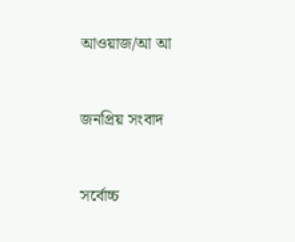আওয়াজ/আ আ



জনপ্রিয় সংবাদ



সর্বোচ্চ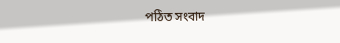পঠিত সংবাদ